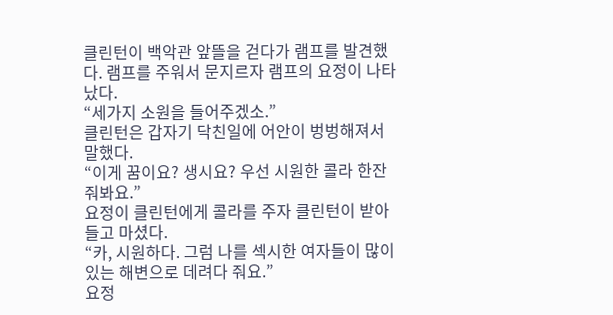클린턴이 백악관 앞뜰을 걷다가 램프를 발견했다. 램프를 주워서 문지르자 램프의 요정이 나타났다.
“세가지 소원을 들어주겠소.”
클린턴은 갑자기 닥친일에 어안이 벙벙해져서 말했다.
“이게 꿈이요? 생시요? 우선 시원한 콜라 한잔 줘봐요.”
요정이 클린턴에게 콜라를 주자 클린턴이 받아들고 마셨다.
“카, 시원하다. 그럼 나를 섹시한 여자들이 많이 있는 해변으로 데려다 줘요.”
요정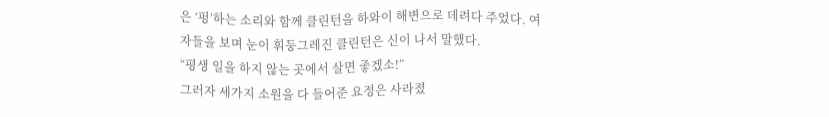은 ‘펑’하는 소리와 함께 클린턴을 하와이 해변으로 데려다 주었다. 여자들을 보며 눈이 휘둥그레진 클린턴은 신이 나서 말했다.
“평생 일을 하지 않는 곳에서 살면 좋겠소!”
그러자 세가지 소원을 다 들어준 요정은 사라졌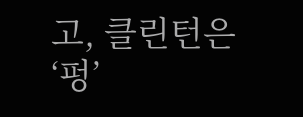고, 클린턴은 ‘펑’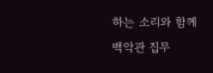하는 소리와 함께 백악관 집무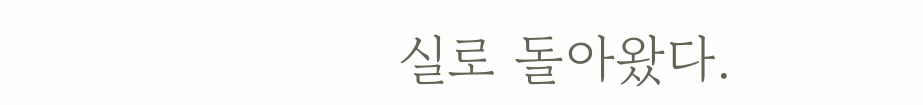실로 돌아왔다.